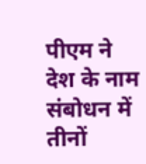पीएम ने देश के नाम संबोधन में तीनों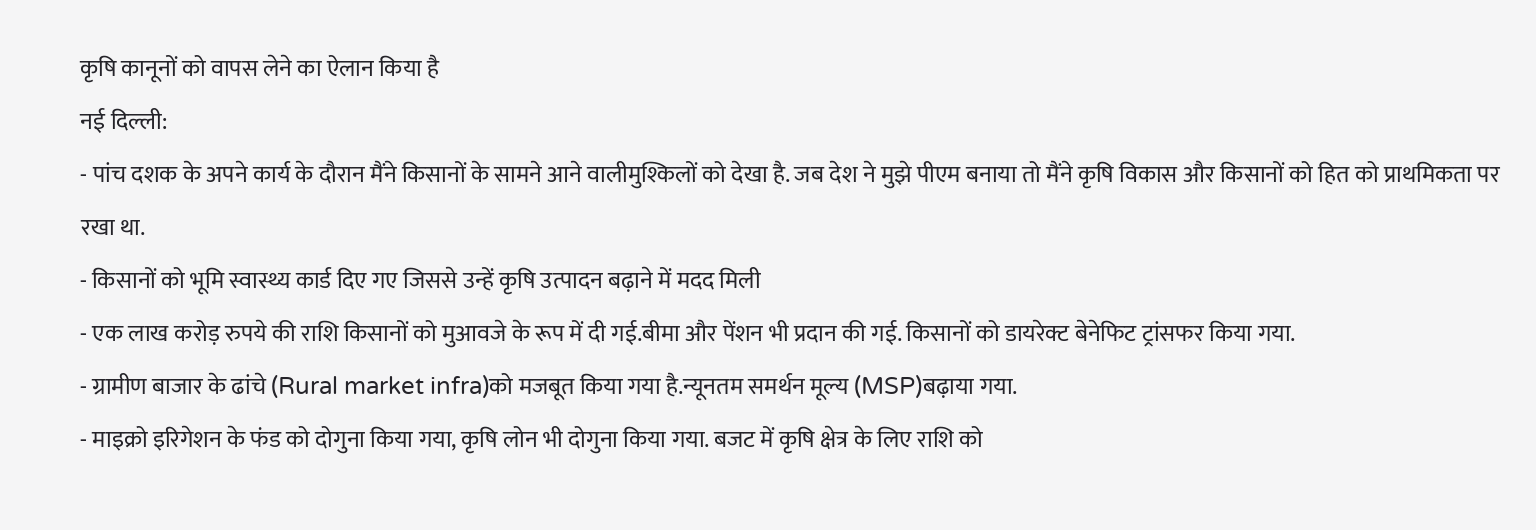कृषि कानूनों को वापस लेने का ऐलान किया है
नई दिल्ली:
- पांच दशक के अपने कार्य के दौरान मैंने किसानों के सामने आने वालीमुश्किलों को देखा है. जब देश ने मुझे पीएम बनाया तो मैंने कृषि विकास और किसानों को हित को प्राथमिकता पर रखा था.
- किसानों को भूमि स्वास्थ्य कार्ड दिए गए जिससे उन्हें कृषि उत्पादन बढ़ाने में मदद मिली
- एक लाख करोड़ रुपये की राशि किसानों को मुआवजे के रूप में दी गई.बीमा और पेंशन भी प्रदान की गई. किसानों को डायरेक्ट बेनेफिट ट्रांसफर किया गया.
- ग्रामीण बाजार के ढांचे (Rural market infra)को मजबूत किया गया है.न्यूनतम समर्थन मूल्य (MSP)बढ़ाया गया.
- माइक्रो इरिगेशन के फंड को दोगुना किया गया, कृषि लोन भी दोगुना किया गया. बजट में कृषि क्षेत्र के लिए राशि को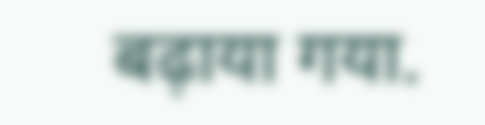बढ़ाया गया.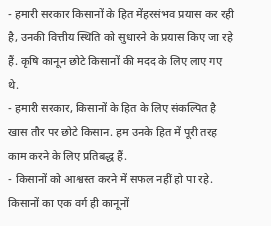- हमारी सरकार किसानों के हित मेंहरसंभव प्रयास कर रही है, उनकी वित्तीय स्थिति को सुधारने के प्रयास किए जा रहे हैं. कृषि कानून छोटे किसानों की मदद के लिए लाए गए थे.
- हमारी सरकार, किसानों के हित के लिए संकल्पित है खास तौर पर छोटे किसान. हम उनके हित में पूरी तरह काम करने के लिए प्रतिबद्ध हैं.
- किसानों को आश्वस्त करने में सफल नहीं हो पा रहे. किसानों का एक वर्ग ही कानूनों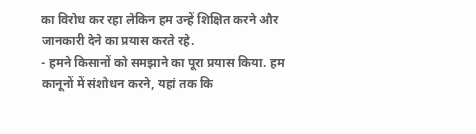का विरोध कर रहा लेकिन हम उन्हें शिक्षित करने और जानकारी देने का प्रयास करते रहे.
- हमने किसानों को समझाने का पूरा प्रयास किया. हम कानूनों में संशोधन करने, यहां तक कि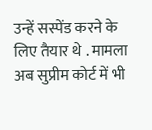उन्हें सस्पेंड करने के लिए तैयार थे . मामला अब सुप्रीम कोर्ट में भी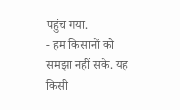पहुंच गया.
- हम किसानों को समझा नहीं सके. यह किसी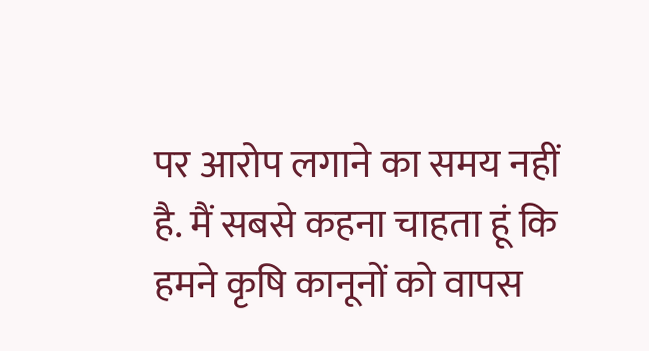पर आरोप लगाने का समय नहीं है. मैं सबसे कहना चाहता हूं कि हमने कृषि कानूनों को वापस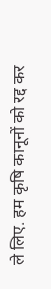ले लिए. हम कृषि कानूनों को रद्द कर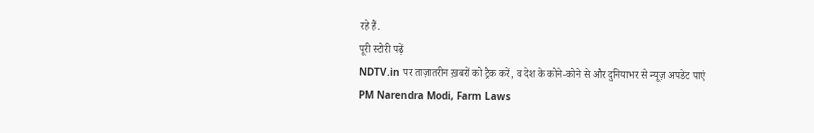रहे हैं.
पूरी स्टोरी पढ़ें
NDTV.in पर ताज़ातरीन ख़बरों को ट्रैक करें, व देश के कोने-कोने से और दुनियाभर से न्यूज़ अपडेट पाएं
PM Narendra Modi, Farm Laws